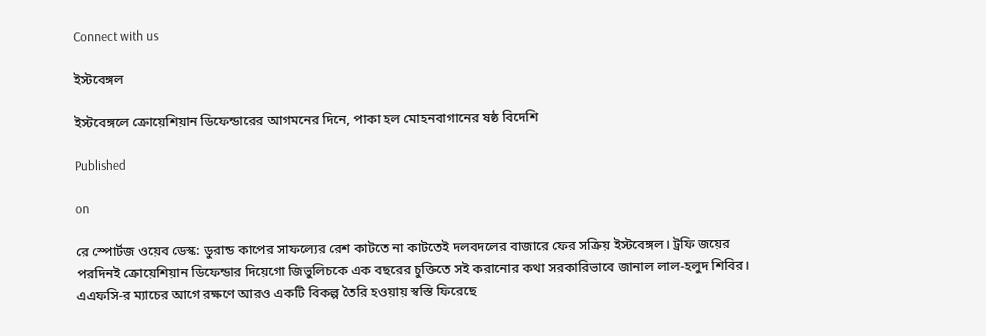Connect with us

ইস্টবেঙ্গল

ইস্টবেঙ্গলে ক্রোয়েশিয়ান ডিফেন্ডারের আগমনের দিনে, পাকা হল মোহনবাগানের ষষ্ঠ বিদেশি

Published

on

রে স্পোর্টজ ওয়েব ডেস্ক: ডুরান্ড কাপের সাফল্যের রেশ কাটতে না কাটতেই দলবদলের বাজারে ফের সক্রিয় ইস্টবেঙ্গল। ট্রফি জয়ের পরদিনই ক্রোয়েশিয়ান ডিফেন্ডার দিয়েগো জিভুলিচকে এক বছরের চুক্তিতে সই করানোর কথা সরকারিভাবে জানাল লাল-হলুদ শিবির। এএফসি-র ম্যাচের আগে রক্ষণে আরও একটি বিকল্প তৈরি হওয়ায় স্বস্তি ফিরেছে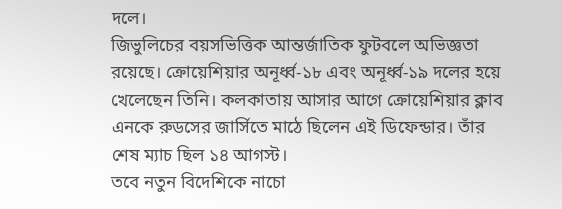দলে।
জিভুলিচের বয়সভিত্তিক আন্তর্জাতিক ফুটবলে অভিজ্ঞতা রয়েছে। ক্রোয়েশিয়ার অনূর্ধ্ব-১৮ এবং অনূর্ধ্ব-১৯ দলের হয়ে খেলেছেন তিনি। কলকাতায় আসার আগে ক্রোয়েশিয়ার ক্লাব এনকে রুডসের জার্সিতে মাঠে ছিলেন এই ডিফেন্ডার। তাঁর শেষ ম্যাচ ছিল ১৪ আগস্ট।
তবে নতুন বিদেশিকে নাচো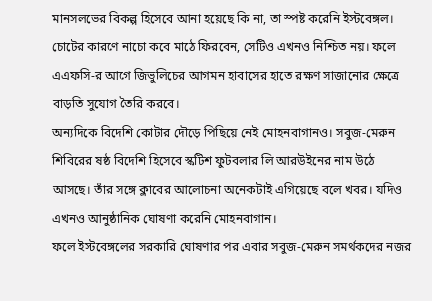মানসলভের বিকল্প হিসেবে আনা হয়েছে কি না, তা স্পষ্ট করেনি ইস্টবেঙ্গল। চোটের কারণে নাচো কবে মাঠে ফিরবেন, সেটিও এখনও নিশ্চিত নয়। ফলে এএফসি-র আগে জিভুলিচের আগমন হাবাসের হাতে রক্ষণ সাজানোর ক্ষেত্রে বাড়তি সুযোগ তৈরি করবে।
অন্যদিকে বিদেশি কোটার দৌড়ে পিছিয়ে নেই মোহনবাগানও। সবুজ-মেরুন শিবিরের ষষ্ঠ বিদেশি হিসেবে স্কটিশ ফুটবলার লি আরউইনের নাম উঠে আসছে। তাঁর সঙ্গে ক্লাবের আলোচনা অনেকটাই এগিয়েছে বলে খবর। যদিও এখনও আনুষ্ঠানিক ঘোষণা করেনি মোহনবাগান।
ফলে ইস্টবেঙ্গলের সরকারি ঘোষণার পর এবার সবুজ-মেরুন সমর্থকদের নজর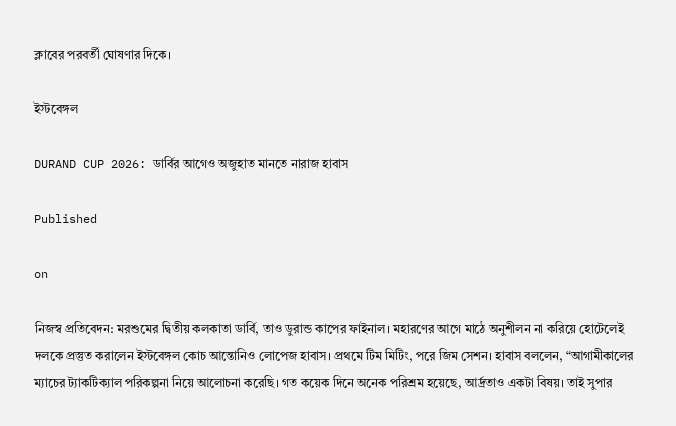ক্লাবের পরবর্তী ঘোষণার দিকে।

ইস্টবেঙ্গল

DURAND CUP 2026: ডার্বির আগেও অজুহাত মানতে নারাজ হাবাস

Published

on

নিজস্ব প্রতিবেদন: মরশুমের দ্বিতীয় কলকাতা ডার্বি, তাও ডুরান্ড কাপের ফাইনাল। মহারণের আগে মাঠে অনুশীলন না করিয়ে হোটেলেই দলকে প্রস্তুত করালেন ইস্টবেঙ্গল কোচ আন্তোনিও লোপেজ হাবাস। প্রথমে টিম মিটিং, পরে জিম সেশন। হাবাস বললেন, “আগামীকালের ম্যাচের ট্যাকটিক্যাল পরিকল্পনা নিয়ে আলোচনা করেছি। গত কয়েক দিনে অনেক পরিশ্রম হয়েছে, আর্দ্রতাও একটা বিষয়। তাই সুপার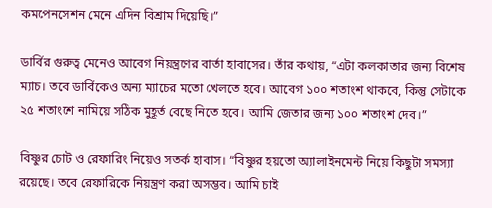কমপেনসেশন মেনে এদিন বিশ্রাম দিয়েছি।”

ডার্বির গুরুত্ব মেনেও আবেগ নিয়ন্ত্রণের বার্তা হাবাসের। তাঁর কথায়, “এটা কলকাতার জন্য বিশেষ ম্যাচ। তবে ডার্বিকেও অন্য ম্যাচের মতো খেলতে হবে। আবেগ ১০০ শতাংশ থাকবে, কিন্তু সেটাকে ২৫ শতাংশে নামিয়ে সঠিক মুহূর্ত বেছে নিতে হবে। আমি জেতার জন্য ১০০ শতাংশ দেব।”

বিষ্ণুর চোট ও রেফারিং নিয়েও সতর্ক হাবাস। “বিষ্ণুর হয়তো অ্যালাইনমেন্ট নিয়ে কিছুটা সমস্যা রয়েছে। তবে রেফারিকে নিয়ন্ত্রণ করা অসম্ভব। আমি চাই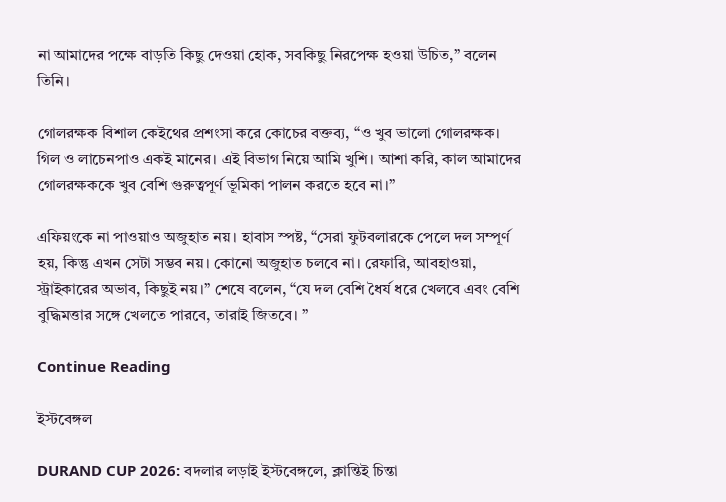না আমাদের পক্ষে বাড়তি কিছু দেওয়া হোক, সবকিছু নিরপেক্ষ হওয়া উচিত,” বলেন তিনি।

গোলরক্ষক বিশাল কেইথের প্রশংসা করে কোচের বক্তব্য, “ও খুব ভালো গোলরক্ষক। গিল ও লাচেনপাও একই মানের। এই বিভাগ নিয়ে আমি খুশি। আশা করি, কাল আমাদের গোলরক্ষককে খুব বেশি গুরুত্বপূর্ণ ভূমিকা পালন করতে হবে না।”

এফিয়ংকে না পাওয়াও অজুহাত নয়। হাবাস স্পষ্ট, “সেরা ফুটবলারকে পেলে দল সম্পূর্ণ হয়, কিন্তু এখন সেটা সম্ভব নয়। কোনো অজুহাত চলবে না। রেফারি, আবহাওয়া, স্ট্রাইকারের অভাব, কিছুই নয়।” শেষে বলেন, “যে দল বেশি ধৈর্য ধরে খেলবে এবং বেশি বুদ্ধিমত্তার সঙ্গে খেলতে পারবে, তারাই জিতবে। ”

Continue Reading

ইস্টবেঙ্গল

DURAND CUP 2026: বদলার লড়াই ইস্টবেঙ্গলে, ক্লান্তিই চিন্তা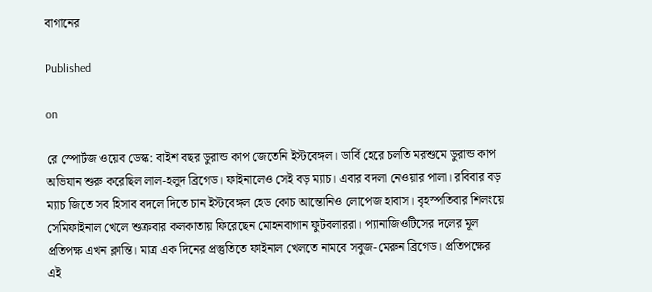বাগানের

Published

on

রে স্পোর্টজ ওয়েব ডেস্ক: বাইশ বছর ডুরান্ড কাপ জেতেনি ইস্টবেঙ্গল। ডার্বি হেরে চলতি মরশুমে ডুরান্ড কাপ অভিযান শুরু করেছিল লাল-হলুদ ব্রিগেড। ফাইনালেও সেই বড় ম্যাচ। এবার বদলা নেওয়ার পালা। রবিবার বড় ম্যাচ জিতে সব হিসাব বদলে দিতে চান ইস্টবেঙ্গল হেড কোচ আন্তোনিও লোপেজ হাবাস। বৃহস্পতিবার শিলংয়ে সেমিফাইনাল খেলে শুক্রবার কলকাতায় ফিরেছেন মোহনবাগান ফুটবলাররা। প্যানাজিওটিসের দলের মূল প্রতিপক্ষ এখন ক্লান্তি। মাত্র এক দিনের প্রস্তুতিতে ফাইনাল খেলতে নামবে সবুজ-মেরুন ব্রিগেড। প্রতিপক্ষের এই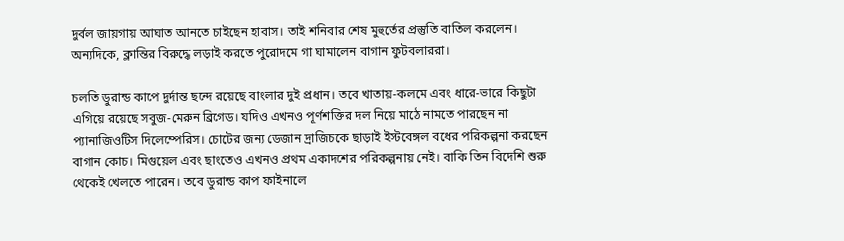দুর্বল জায়গায় আঘাত আনতে চাইছেন হাবাস। তাই শনিবার শেষ মুহুর্তের প্রস্তুতি বাতিল করলেন। অন্যদিকে, ক্লান্তির বিরুদ্ধে লড়াই করতে পুরোদমে গা ঘামালেন বাগান ফুটবলাররা।

চলতি ডুরান্ড কাপে দুর্দান্ত ছন্দে রয়েছে বাংলার দুই প্রধান। তবে খাতায়-কলমে এবং ধারে-ভারে কিছুটা এগিয়ে রয়েছে সবুজ-মেরুন ব্রিগেড। যদিও এখনও পূর্ণশক্তির দল নিয়ে মাঠে নামতে পারছেন না প্যানাজিওটিস দিলেম্পেরিস। চোটের জন্য ডেজান দ্রাজিচকে ছাড়াই ইস্টবেঙ্গল বধের পরিকল্পনা করছেন বাগান কোচ। মিগুয়েল এবং ছাংতেও এখনও প্রথম একাদশের পরিকল্পনায় নেই। বাকি তিন বিদেশি শুরু থেকেই খেলতে পারেন। তবে ডুরান্ড কাপ ফাইনালে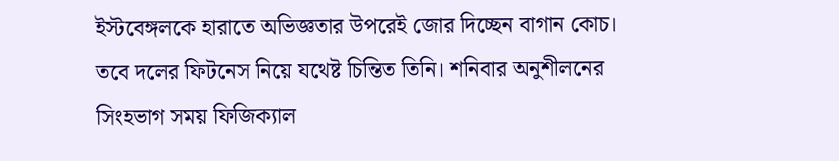ইস্টবেঙ্গলকে হারাতে অভিজ্ঞতার উপরেই জোর দিচ্ছেন বাগান কোচ। তবে দলের ফিটনেস নিয়ে যথেষ্ট চিন্তিত তিনি। শনিবার অনুশীলনের সিংহভাগ সময় ফিজিক্যাল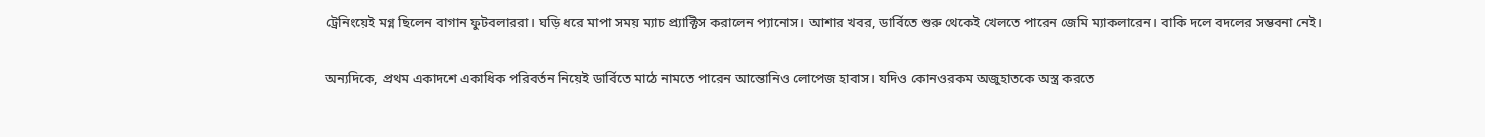ট্রেনিংয়েই মগ্ন ছিলেন বাগান ফুটবলাররা। ঘড়ি ধরে মাপা সময় ম্যাচ প্র‍্যাক্টিস করালেন প্যানোস। আশার খবর, ডার্বিতে শুরু থেকেই খেলতে পারেন জেমি ম্যাকলারেন। বাকি দলে বদলের সম্ভবনা নেই।

অন্যদিকে, প্রথম একাদশে একাধিক পরিবর্তন নিয়েই ডার্বিতে মাঠে নামতে পারেন আন্তোনিও লোপেজ হাবাস। যদিও কোনওরকম অজুহাতকে অস্ত্র করতে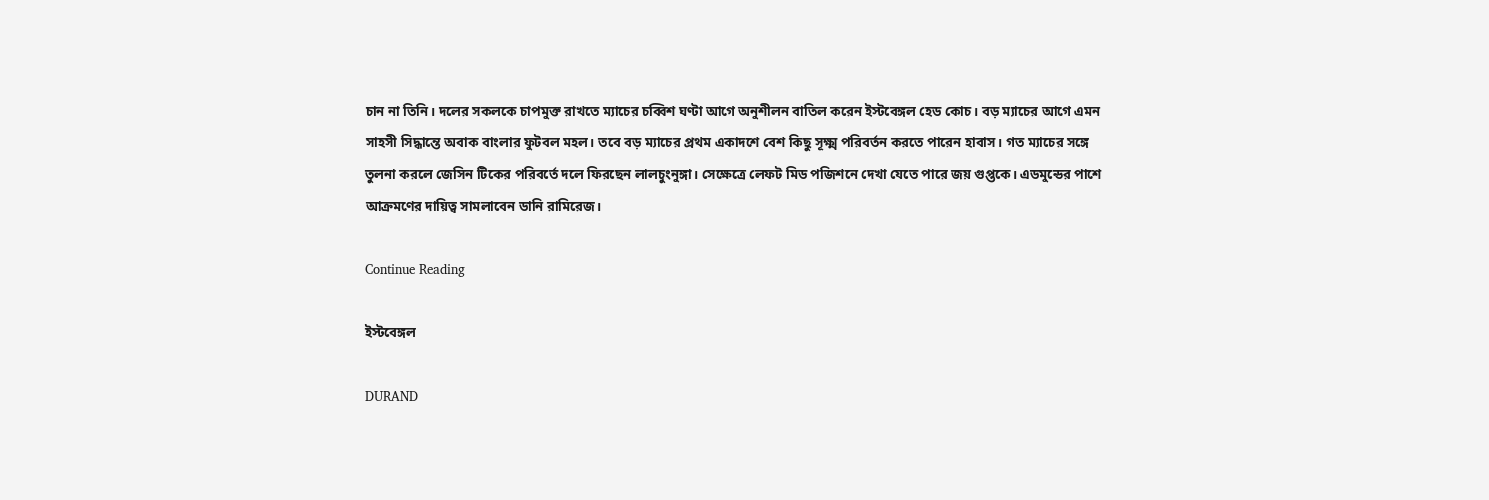চান না তিনি। দলের সকলকে চাপমুক্ত রাখতে ম্যাচের চব্বিশ ঘণ্টা আগে অনুশীলন বাতিল করেন ইস্টবেঙ্গল হেড কোচ। বড় ম্যাচের আগে এমন সাহসী সিদ্ধান্তে অবাক বাংলার ফুটবল মহল। তবে বড় ম্যাচের প্রথম একাদশে বেশ কিছু সূক্ষ্ম পরিবর্তন করতে পারেন হাবাস। গত ম্যাচের সঙ্গে তুলনা করলে জেসিন টিকের পরিবর্তে দলে ফিরছেন লালচুংনুঙ্গা। সেক্ষেত্রে লেফট মিড পজিশনে দেখা যেতে পারে জয় গুপ্তকে। এডমুন্ডের পাশে আক্রমণের দায়িত্ব সামলাবেন ডানি রামিরেজ।

Continue Reading

ইস্টবেঙ্গল

DURAND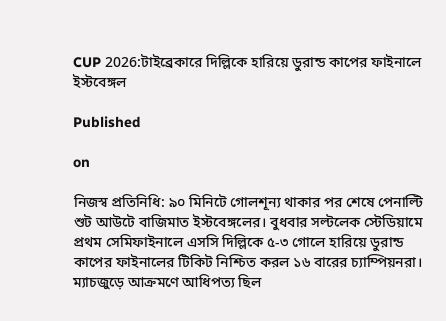CUP 2026:টাইব্রেকারে দিল্লিকে হারিয়ে ডুরান্ড কাপের ফাইনালে ইস্টবেঙ্গল

Published

on

নিজস্ব প্রতিনিধি: ৯০ মিনিটে গোলশূন্য থাকার পর শেষে পেনাল্টি শুট আউটে বাজিমাত ইস্টবেঙ্গলের। বুধবার সল্টলেক স্টেডিয়ামে প্রথম সেমিফাইনালে এসসি দিল্লিকে ৫-৩ গোলে হারিয়ে ডুরান্ড কাপের ফাইনালের টিকিট নিশ্চিত করল ১৬ বারের চ্যাম্পিয়নরা।
ম্যাচজুড়ে আক্রমণে আধিপত্য ছিল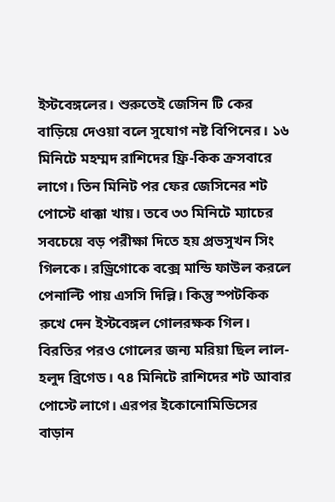ইস্টবেঙ্গলের। শুরুতেই জেসিন টি কের বাড়িয়ে দেওয়া বলে সুযোগ নষ্ট বিপিনের। ১৬ মিনিটে মহম্মদ রাশিদের ফ্রি-কিক ক্রসবারে লাগে। তিন মিনিট পর ফের জেসিনের শট পোস্টে ধাক্কা খায়। তবে ৩৩ মিনিটে ম্যাচের সবচেয়ে বড় পরীক্ষা দিতে হয় প্রভসুখন সিং গিলকে। রড্রিগোকে বক্সে মান্ডি ফাউল করলে পেনাল্টি পায় এসসি দিল্লি। কিন্তু স্পটকিক রুখে দেন ইস্টবেঙ্গল গোলরক্ষক গিল।
বিরতির পরও গোলের জন্য মরিয়া ছিল লাল-হলুদ ব্রিগেড। ৭৪ মিনিটে রাশিদের শট আবার পোস্টে লাগে। এরপর ইকোনোমিডিসের বাড়ান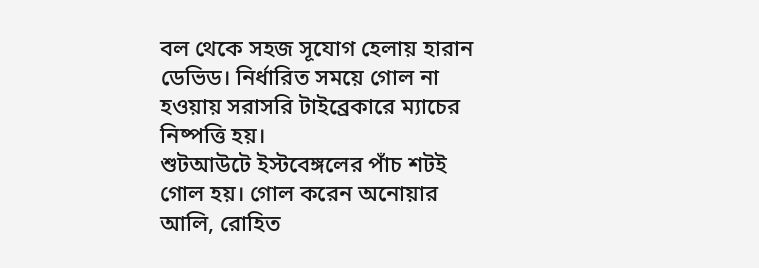বল থেকে সহজ সূযোগ হেলায় হারান ডেভিড। নির্ধারিত সময়ে গোল না হওয়ায় সরাসরি টাইব্রেকারে ম্যাচের নিষ্পত্তি হয়।
শুটআউটে ইস্টবেঙ্গলের পাঁচ শটই গোল হয়। গোল করেন অনোয়ার আলি, রোহিত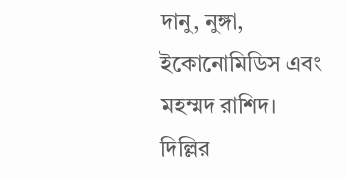দানু, নুঙ্গা, ইকোনোমিডিস এবং মহম্মদ রাশিদ। দিল্লির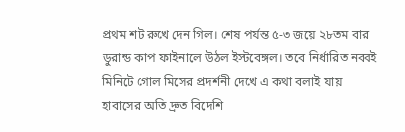প্রথম শট রুখে দেন গিল। শেষ পর্যন্ত ৫-৩ জয়ে ২৮তম বার ডুরান্ড কাপ ফাইনালে উঠল ইস্টবেঙ্গল। তবে নির্ধারিত নব্বই মিনিটে গোল মিসের প্রদর্শনী দেখে এ কথা বলাই যায় হাবাসের অতি দ্রুত বিদেশি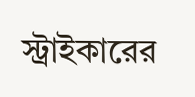স্ট্রাইকারের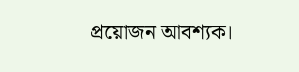প্রয়োজন আবশ্যক।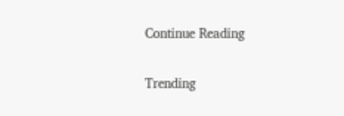Continue Reading

Trending